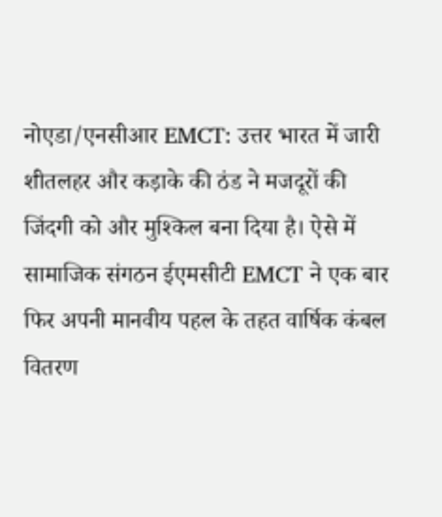नोएडा/एनसीआर EMCT: उत्तर भारत में जारी शीतलहर और कड़ाके की ठंड ने मजदूरों की जिंदगी को और मुश्किल बना दिया है। ऐसे में सामाजिक संगठन ईएमसीटी EMCT ने एक बार फिर अपनी मानवीय पहल के तहत वार्षिक कंबल वितरण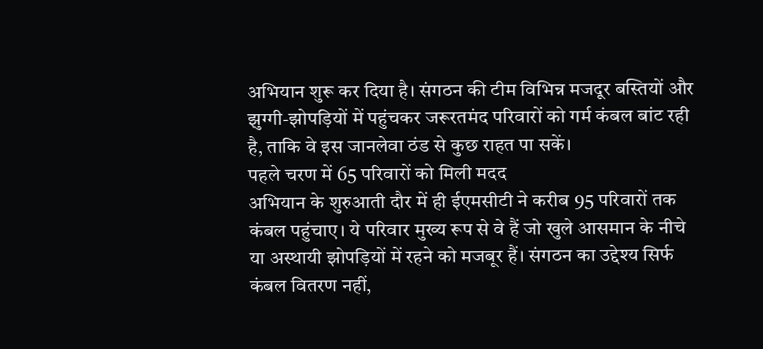अभियान शुरू कर दिया है। संगठन की टीम विभिन्न मजदूर बस्तियों और झुग्गी-झोपड़ियों में पहुंचकर जरूरतमंद परिवारों को गर्म कंबल बांट रही है, ताकि वे इस जानलेवा ठंड से कुछ राहत पा सकें।
पहले चरण में 65 परिवारों को मिली मदद
अभियान के शुरुआती दौर में ही ईएमसीटी ने करीब 95 परिवारों तक कंबल पहुंचाए। ये परिवार मुख्य रूप से वे हैं जो खुले आसमान के नीचे या अस्थायी झोपड़ियों में रहने को मजबूर हैं। संगठन का उद्देश्य सिर्फ कंबल वितरण नहीं,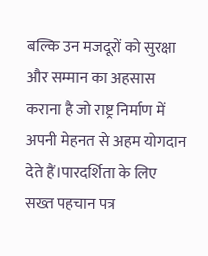बल्कि उन मजदूरों को सुरक्षा और सम्मान का अहसास कराना है जो राष्ट्र निर्माण में अपनी मेहनत से अहम योगदान देते हैं।पारदर्शिता के लिए सख्त पहचान पत्र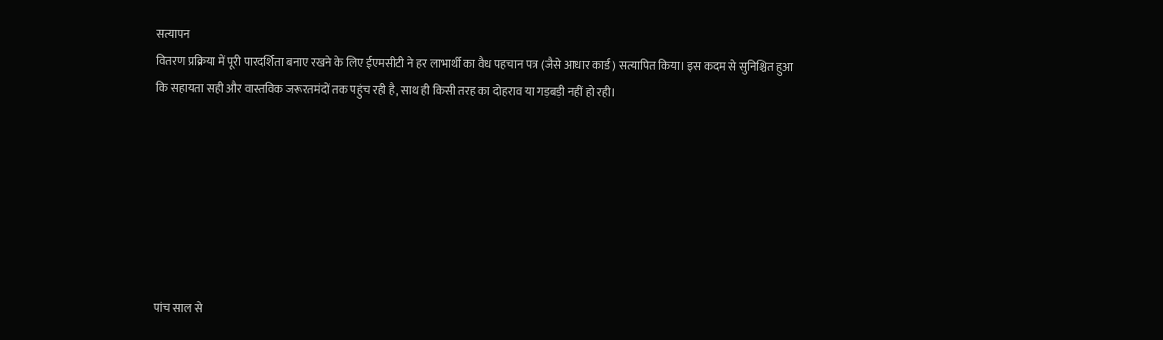सत्यापन
वितरण प्रक्रिया में पूरी पारदर्शिता बनाए रखने के लिए ईएमसीटी ने हर लाभार्थी का वैध पहचान पत्र (जैसे आधार कार्ड) सत्यापित किया। इस कदम से सुनिश्चित हुआ कि सहायता सही और वास्तविक जरूरतमंदों तक पहुंच रही है, साथ ही किसी तरह का दोहराव या गड़बड़ी नहीं हो रही।







पांच साल से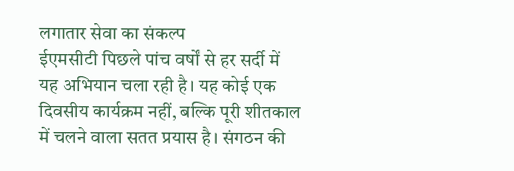लगातार सेवा का संकल्प
ईएमसीटी पिछले पांच वर्षों से हर सर्दी में यह अभियान चला रही है। यह कोई एक दिवसीय कार्यक्रम नहीं, बल्कि पूरी शीतकाल में चलने वाला सतत प्रयास है। संगठन की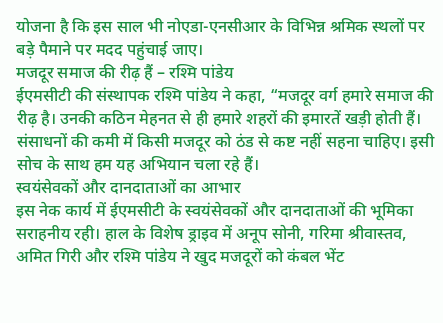योजना है कि इस साल भी नोएडा-एनसीआर के विभिन्न श्रमिक स्थलों पर बड़े पैमाने पर मदद पहुंचाई जाए।
मजदूर समाज की रीढ़ हैं – रश्मि पांडेय
ईएमसीटी की संस्थापक रश्मि पांडेय ने कहा, “मजदूर वर्ग हमारे समाज की रीढ़ है। उनकी कठिन मेहनत से ही हमारे शहरों की इमारतें खड़ी होती हैं। संसाधनों की कमी में किसी मजदूर को ठंड से कष्ट नहीं सहना चाहिए। इसी सोच के साथ हम यह अभियान चला रहे हैं।
स्वयंसेवकों और दानदाताओं का आभार
इस नेक कार्य में ईएमसीटी के स्वयंसेवकों और दानदाताओं की भूमिका सराहनीय रही। हाल के विशेष ड्राइव में अनूप सोनी, गरिमा श्रीवास्तव, अमित गिरी और रश्मि पांडेय ने खुद मजदूरों को कंबल भेंट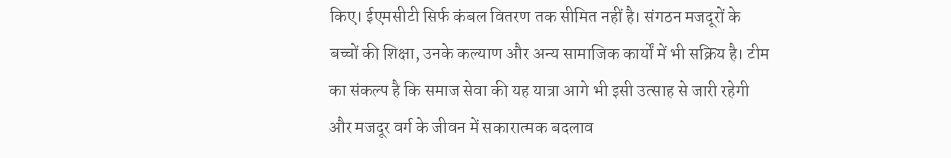किए। ईएमसीटी सिर्फ कंबल वितरण तक सीमित नहीं है। संगठन मजदूरों के बच्चों की शिक्षा, उनके कल्याण और अन्य सामाजिक कार्यों में भी सक्रिय है। टीम का संकल्प है कि समाज सेवा की यह यात्रा आगे भी इसी उत्साह से जारी रहेगी और मजदूर वर्ग के जीवन में सकारात्मक बदलाव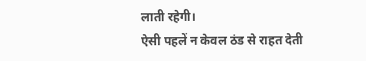लाती रहेगी।
ऐसी पहलें न केवल ठंड से राहत देती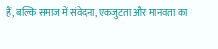हैं, बल्कि समाज में संवेदना, एकजुटता और मानवता का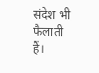संदेश भी फैलाती हैं।